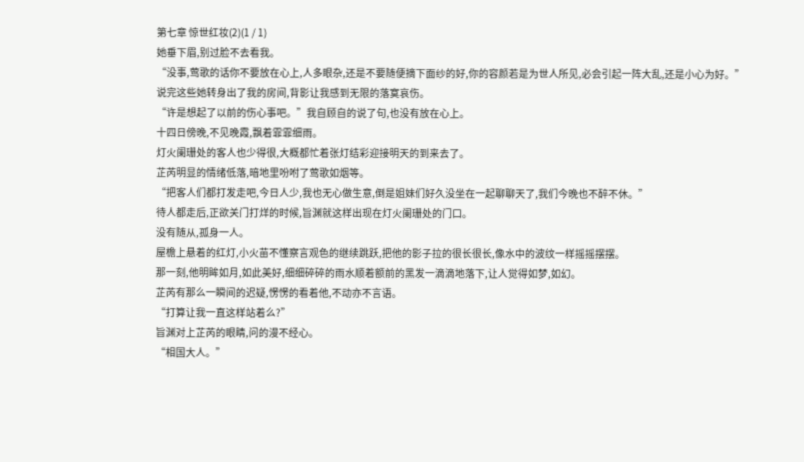第七章 惊世红妆(2)(1 / 1)
她垂下眉,别过脸不去看我。
“没事,莺歌的话你不要放在心上,人多眼杂,还是不要随便摘下面纱的好,你的容颜若是为世人所见,必会引起一阵大乱,还是小心为好。”
说完这些她转身出了我的房间,背影让我感到无限的落寞哀伤。
“许是想起了以前的伤心事吧。”我自顾自的说了句,也没有放在心上。
十四日傍晚,不见晚霞,飘着霏霏细雨。
灯火阑珊处的客人也少得很,大概都忙着张灯结彩迎接明天的到来去了。
芷芮明显的情绪低落,暗地里吩咐了莺歌如烟等。
“把客人们都打发走吧,今日人少,我也无心做生意,倒是姐妹们好久没坐在一起聊聊天了,我们今晚也不醉不休。”
待人都走后,正欲关门打烊的时候,旨渊就这样出现在灯火阑珊处的门口。
没有随从,孤身一人。
屋檐上悬着的红灯,小火苗不懂察言观色的继续跳跃,把他的影子拉的很长很长,像水中的波纹一样摇摇摆摆。
那一刻,他明眸如月,如此美好,细细碎碎的雨水顺着额前的黑发一滴滴地落下,让人觉得如梦,如幻。
芷芮有那么一瞬间的迟疑,愣愣的看着他,不动亦不言语。
“打算让我一直这样站着么?”
旨渊对上芷芮的眼睛,问的漫不经心。
“相国大人。”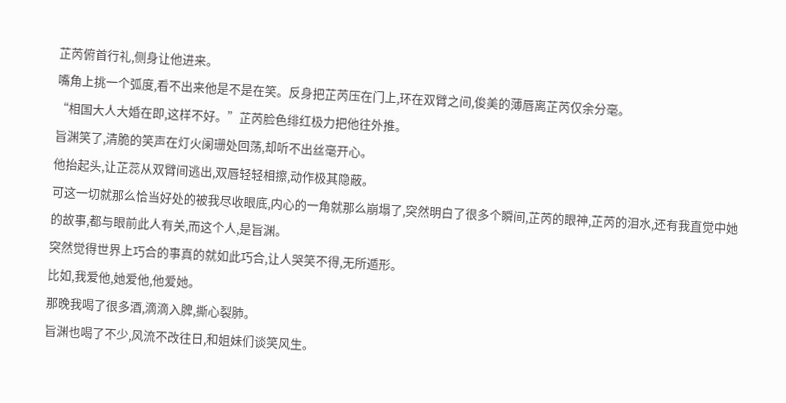芷芮俯首行礼,侧身让他进来。
嘴角上挑一个弧度,看不出来他是不是在笑。反身把芷芮压在门上,环在双臂之间,俊美的薄唇离芷芮仅余分毫。
“相国大人大婚在即,这样不好。”芷芮脸色绯红极力把他往外推。
旨渊笑了,清脆的笑声在灯火阑珊处回荡,却听不出丝毫开心。
他抬起头,让芷蕊从双臂间逃出,双唇轻轻相擦,动作极其隐蔽。
可这一切就那么恰当好处的被我尽收眼底,内心的一角就那么崩塌了,突然明白了很多个瞬间,芷芮的眼神,芷芮的泪水,还有我直觉中她的故事,都与眼前此人有关,而这个人,是旨渊。
突然觉得世界上巧合的事真的就如此巧合,让人哭笑不得,无所遁形。
比如,我爱他,她爱他,他爱她。
那晚我喝了很多酒,滴滴入脾,撕心裂肺。
旨渊也喝了不少,风流不改往日,和姐妹们谈笑风生。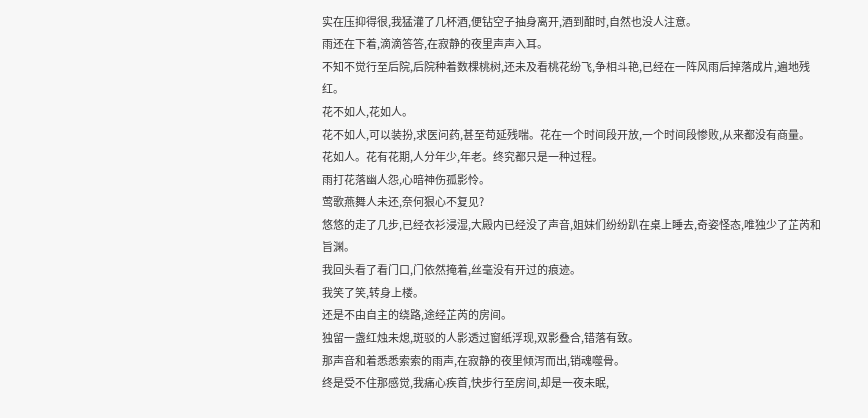实在压抑得很,我猛灌了几杯酒,便钻空子抽身离开,酒到酣时,自然也没人注意。
雨还在下着,滴滴答答,在寂静的夜里声声入耳。
不知不觉行至后院,后院种着数棵桃树,还未及看桃花纷飞,争相斗艳,已经在一阵风雨后掉落成片,遍地残红。
花不如人,花如人。
花不如人,可以装扮,求医问药,甚至苟延残喘。花在一个时间段开放,一个时间段惨败,从来都没有商量。
花如人。花有花期,人分年少,年老。终究都只是一种过程。
雨打花落幽人怨,心暗神伤孤影怜。
莺歌燕舞人未还,奈何狠心不复见?
悠悠的走了几步,已经衣衫浸湿,大殿内已经没了声音,姐妹们纷纷趴在桌上睡去,奇姿怪态,唯独少了芷芮和旨渊。
我回头看了看门口,门依然掩着,丝毫没有开过的痕迹。
我笑了笑,转身上楼。
还是不由自主的绕路,途经芷芮的房间。
独留一盏红烛未熄,斑驳的人影透过窗纸浮现,双影叠合,错落有致。
那声音和着悉悉索索的雨声,在寂静的夜里倾泻而出,销魂噬骨。
终是受不住那感觉,我痛心疾首,快步行至房间,却是一夜未眠,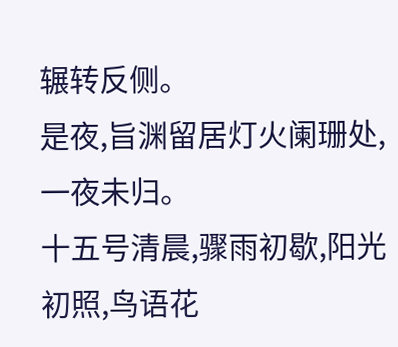辗转反侧。
是夜,旨渊留居灯火阑珊处,一夜未归。
十五号清晨,骤雨初歇,阳光初照,鸟语花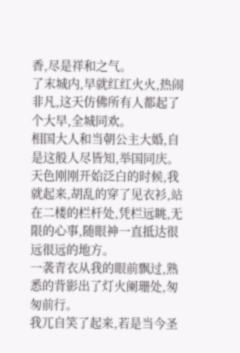香,尽是祥和之气。
了末城内,早就红红火火,热闹非凡,这天仿佛所有人都起了个大早,全城同欢。
相国大人和当朝公主大婚,自是这般人尽皆知,举国同庆。
天色刚刚开始泛白的时候,我就起来,胡乱的穿了见衣衫,站在二楼的栏杆处,凭栏远眺,无限的心事,随眼神一直抵达很远很远的地方。
一袭青衣从我的眼前飘过,熟悉的背影出了灯火阑珊处,匆匆前行。
我兀自笑了起来,若是当今圣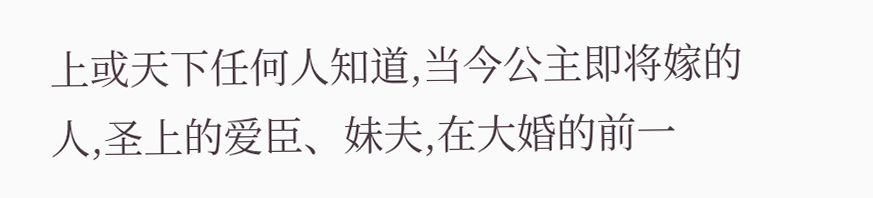上或天下任何人知道,当今公主即将嫁的人,圣上的爱臣、妹夫,在大婚的前一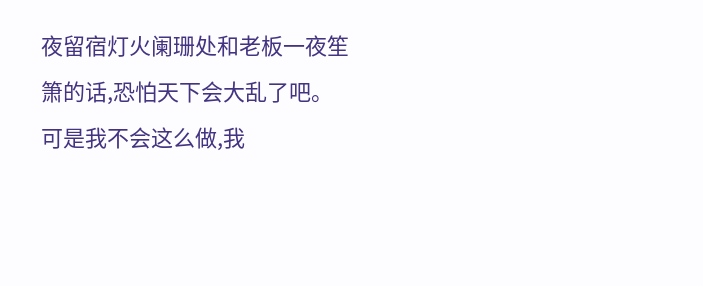夜留宿灯火阑珊处和老板一夜笙箫的话,恐怕天下会大乱了吧。
可是我不会这么做,我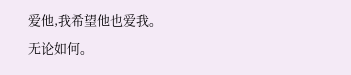爱他,我希望他也爱我。
无论如何。